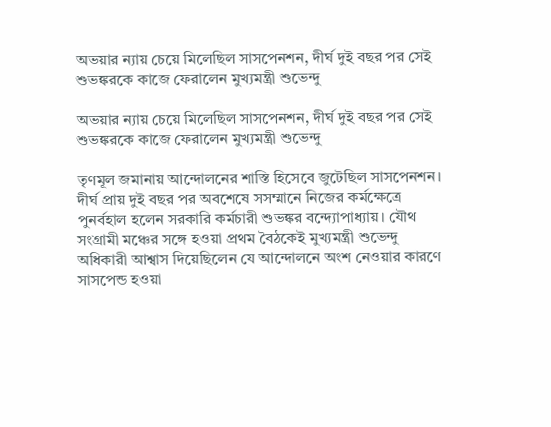অভয়ার ন্যায় চেয়ে মিলেছিল সাসপেনশন, দীর্ঘ দুই বছর পর সেই শুভঙ্করকে কাজে ফেরালেন মুখ্যমন্ত্রী শুভেন্দু

অভয়ার ন্যায় চেয়ে মিলেছিল সাসপেনশন, দীর্ঘ দুই বছর পর সেই শুভঙ্করকে কাজে ফেরালেন মুখ্যমন্ত্রী শুভেন্দু

তৃণমূল জমানায় আন্দোলনের শাস্তি হিসেবে জুটেছিল সাসপেনশন। দীর্ঘ প্রায় দুই বছর পর অবশেষে সসম্মানে নিজের কর্মক্ষেত্রে পুনর্বহাল হলেন সরকারি কর্মচারী শুভঙ্কর বন্দ্যোপাধ্যায়। যৌথ সংগ্রামী মঞ্চের সঙ্গে হওয়া প্রথম বৈঠকেই মুখ্যমন্ত্রী শুভেন্দু অধিকারী আশ্বাস দিয়েছিলেন যে আন্দোলনে অংশ নেওয়ার কারণে সাসপেন্ড হওয়া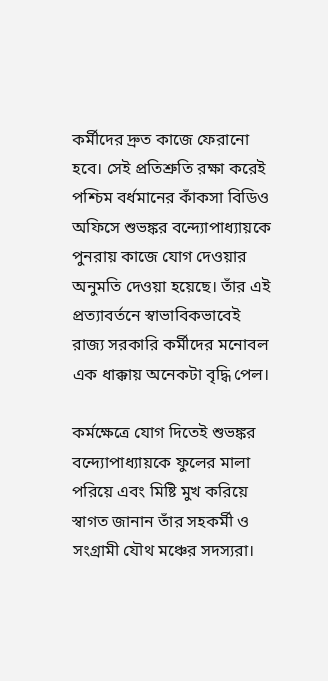কর্মীদের দ্রুত কাজে ফেরানো হবে। সেই প্রতিশ্রুতি রক্ষা করেই পশ্চিম বর্ধমানের কাঁকসা বিডিও অফিসে শুভঙ্কর বন্দ্যোপাধ্যায়কে পুনরায় কাজে যোগ দেওয়ার অনুমতি দেওয়া হয়েছে। তাঁর এই প্রত্যাবর্তনে স্বাভাবিকভাবেই রাজ্য সরকারি কর্মীদের মনোবল এক ধাক্কায় অনেকটা বৃদ্ধি পেল।

কর্মক্ষেত্রে যোগ দিতেই শুভঙ্কর বন্দ্যোপাধ্যায়কে ফুলের মালা পরিয়ে এবং মিষ্টি মুখ করিয়ে স্বাগত জানান তাঁর সহকর্মী ও সংগ্রামী যৌথ মঞ্চের সদস্যরা।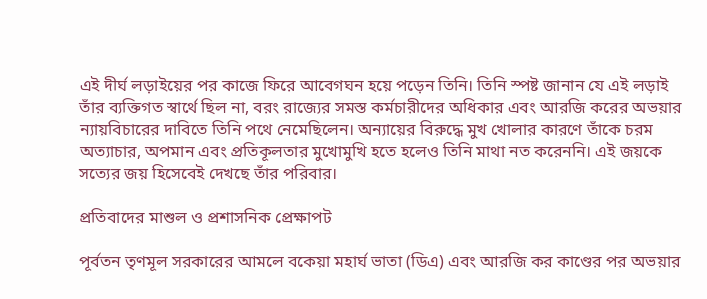এই দীর্ঘ লড়াইয়ের পর কাজে ফিরে আবেগঘন হয়ে পড়েন তিনি। তিনি স্পষ্ট জানান যে এই লড়াই তাঁর ব্যক্তিগত স্বার্থে ছিল না, বরং রাজ্যের সমস্ত কর্মচারীদের অধিকার এবং আরজি করের অভয়ার ন্যায়বিচারের দাবিতে তিনি পথে নেমেছিলেন। অন্যায়ের বিরুদ্ধে মুখ খোলার কারণে তাঁকে চরম অত্যাচার, অপমান এবং প্রতিকূলতার মুখোমুখি হতে হলেও তিনি মাথা নত করেননি। এই জয়কে সত্যের জয় হিসেবেই দেখছে তাঁর পরিবার।

প্রতিবাদের মাশুল ও প্রশাসনিক প্রেক্ষাপট

পূর্বতন তৃণমূল সরকারের আমলে বকেয়া মহার্ঘ ভাতা (ডিএ) এবং আরজি কর কাণ্ডের পর অভয়ার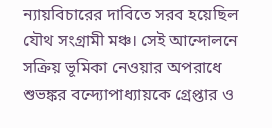ন্যায়বিচারের দাবিতে সরব হয়েছিল যৌথ সংগ্রামী মঞ্চ। সেই আন্দোলনে সক্রিয় ভূমিকা নেওয়ার অপরাধে শুভঙ্কর বন্দ্যোপাধ্যায়কে গ্রেপ্তার ও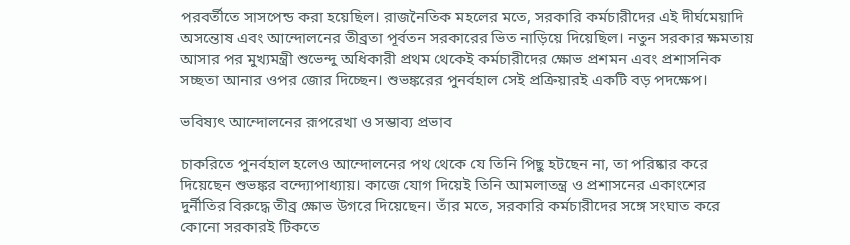পরবর্তীতে সাসপেন্ড করা হয়েছিল। রাজনৈতিক মহলের মতে, সরকারি কর্মচারীদের এই দীর্ঘমেয়াদি অসন্তোষ এবং আন্দোলনের তীব্রতা পূর্বতন সরকারের ভিত নাড়িয়ে দিয়েছিল। নতুন সরকার ক্ষমতায় আসার পর মুখ্যমন্ত্রী শুভেন্দু অধিকারী প্রথম থেকেই কর্মচারীদের ক্ষোভ প্রশমন এবং প্রশাসনিক সচ্ছতা আনার ওপর জোর দিচ্ছেন। শুভঙ্করের পুনর্বহাল সেই প্রক্রিয়ারই একটি বড় পদক্ষেপ।

ভবিষ্যৎ আন্দোলনের রূপরেখা ও সম্ভাব্য প্রভাব

চাকরিতে পুনর্বহাল হলেও আন্দোলনের পথ থেকে যে তিনি পিছু হটছেন না, তা পরিষ্কার করে দিয়েছেন শুভঙ্কর বন্দ্যোপাধ্যায়। কাজে যোগ দিয়েই তিনি আমলাতন্ত্র ও প্রশাসনের একাংশের দুর্নীতির বিরুদ্ধে তীব্র ক্ষোভ উগরে দিয়েছেন। তাঁর মতে, সরকারি কর্মচারীদের সঙ্গে সংঘাত করে কোনো সরকারই টিকতে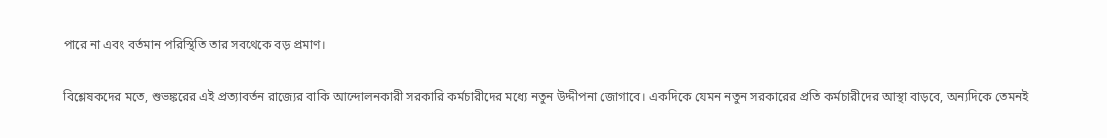পারে না এবং বর্তমান পরিস্থিতি তার সবথেকে বড় প্রমাণ।

বিশ্লেষকদের মতে, শুভঙ্করের এই প্রত্যাবর্তন রাজ্যের বাকি আন্দোলনকারী সরকারি কর্মচারীদের মধ্যে নতুন উদ্দীপনা জোগাবে। একদিকে যেমন নতুন সরকারের প্রতি কর্মচারীদের আস্থা বাড়বে, অন্যদিকে তেমনই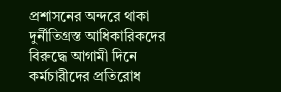প্রশাসনের অন্দরে থাকা দুর্নীতিগ্রস্ত আধিকারিকদের বিরুদ্ধে আগামী দিনে কর্মচারীদের প্রতিরোধ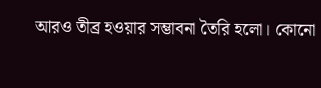আরও তীব্র হওয়ার সম্ভাবনা তৈরি হলো। কোনো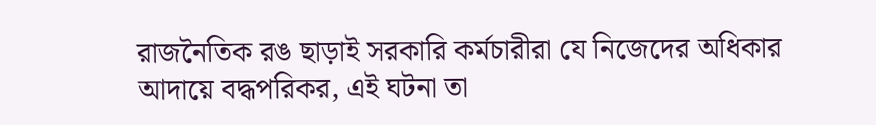রাজনৈতিক রঙ ছাড়াই সরকারি কর্মচারীরা যে নিজেদের অধিকার আদায়ে বদ্ধপরিকর, এই ঘটনা তা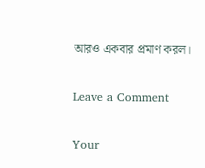আরও একবার প্রমাণ করল।

Leave a Comment

Your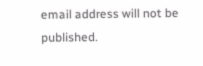email address will not be published.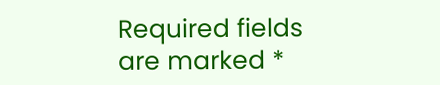Required fields are marked *